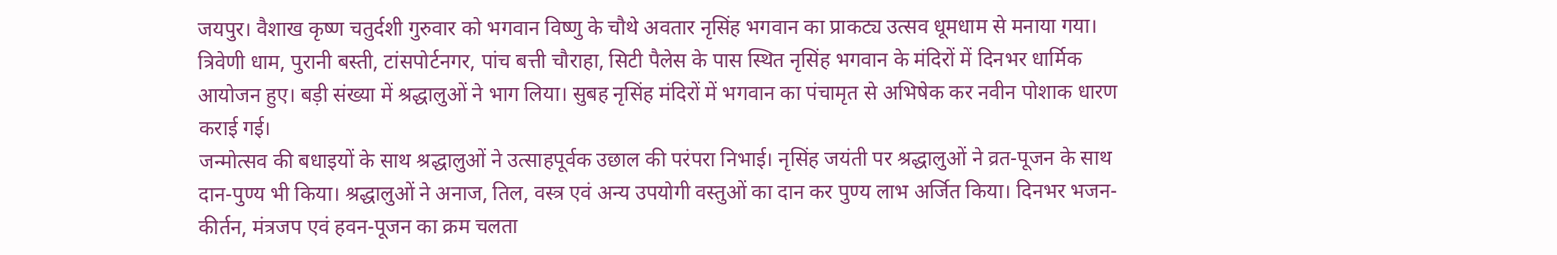जयपुर। वैशाख कृष्ण चतुर्दशी गुरुवार को भगवान विष्णु के चौथे अवतार नृसिंह भगवान का प्राकट्य उत्सव धूमधाम से मनाया गया। त्रिवेणी धाम, पुरानी बस्ती, टांसपोर्टनगर, पांच बत्ती चौराहा, सिटी पैलेस के पास स्थित नृसिंह भगवान के मंदिरों में दिनभर धार्मिक आयोजन हुए। बड़ी संख्या में श्रद्धालुओं ने भाग लिया। सुबह नृसिंह मंदिरों में भगवान का पंचामृत से अभिषेक कर नवीन पोशाक धारण कराई गई।
जन्मोत्सव की बधाइयों के साथ श्रद्धालुओं ने उत्साहपूर्वक उछाल की परंपरा निभाई। नृसिंह जयंती पर श्रद्धालुओं ने व्रत-पूजन के साथ दान-पुण्य भी किया। श्रद्धालुओं ने अनाज, तिल, वस्त्र एवं अन्य उपयोगी वस्तुओं का दान कर पुण्य लाभ अर्जित किया। दिनभर भजन-कीर्तन, मंत्रजप एवं हवन-पूजन का क्रम चलता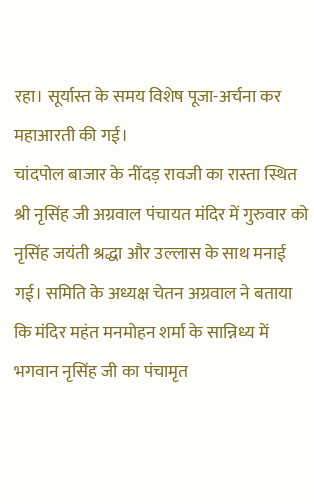रहा। सूर्यास्त के समय विशेष पूजा-अर्चना कर महाआरती की गई।
चांदपोल बाजार के नींदड़ रावजी का रास्ता स्थित श्री नृसिंह जी अग्रवाल पंचायत मंदिर में गुरुवार को नृसिंह जयंती श्रद्धा और उल्लास के साथ मनाई गई। समिति के अध्यक्ष चेतन अग्रवाल ने बताया कि मंदिर महंत मनमोहन शर्मा के सान्निध्य में भगवान नृसिंह जी का पंचामृत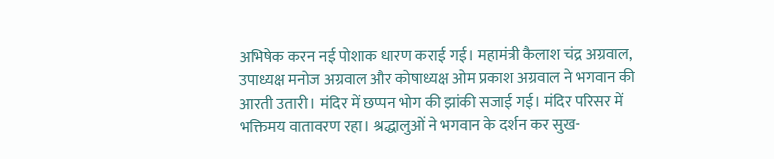अभिषेक करन नई पोशाक धारण कराई गई। महामंत्री कैलाश चंद्र अग्रवाल, उपाध्यक्ष मनोज अग्रवाल और कोषाध्यक्ष ओम प्रकाश अग्रवाल ने भगवान की आरती उतारी। मंदिर में छप्पन भोग की झांकी सजाई गई। मंदिर परिसर में भक्तिमय वातावरण रहा। श्रद्धालुओं ने भगवान के दर्शन कर सुख-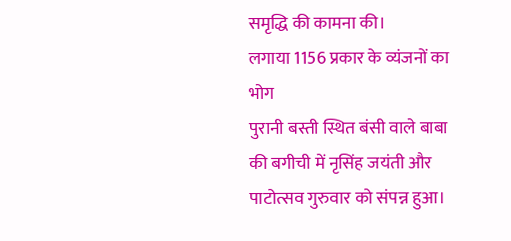समृद्धि की कामना की।
लगाया 1156 प्रकार के व्यंजनों का भोग
पुरानी बस्ती स्थित बंसी वाले बाबा की बगीची में नृसिंह जयंती और पाटोत्सव गुरुवार को संपन्न हुआ।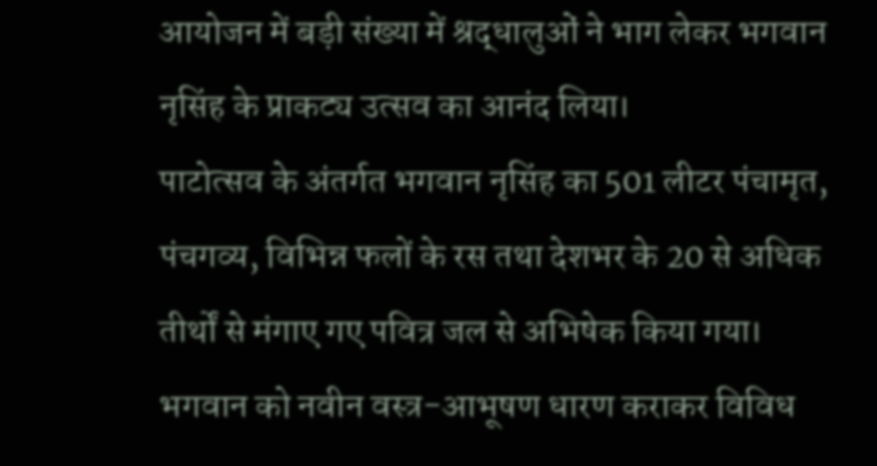आयोजन में बड़ी संख्या में श्रद्धालुओं ने भाग लेकर भगवान नृसिंह के प्राकट्य उत्सव का आनंद लिया।
पाटोत्सव के अंतर्गत भगवान नृसिंह का 501 लीटर पंचामृत, पंचगव्य, विभिन्न फलों के रस तथा देशभर के 20 से अधिक तीर्थों से मंगाए गए पवित्र जल से अभिषेक किया गया। भगवान को नवीन वस्त्र-आभूषण धारण कराकर विविध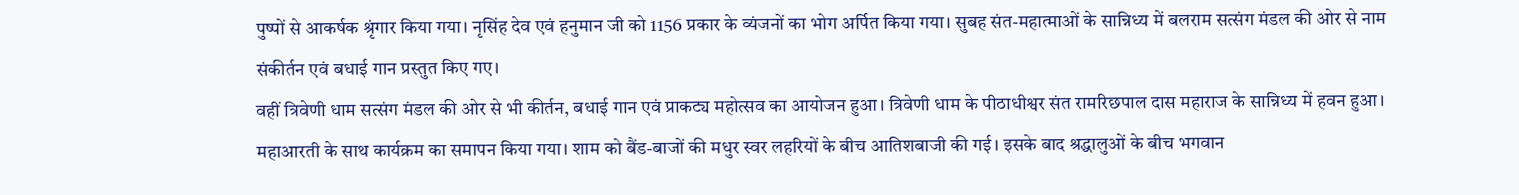पुष्पों से आकर्षक श्रृंगार किया गया। नृसिंह देव एवं हनुमान जी को 1156 प्रकार के व्यंजनों का भोग अर्पित किया गया। सुबह संत-महात्माओं के सान्निध्य में बलराम सत्संग मंडल की ओर से नाम संकीर्तन एवं बधाई गान प्रस्तुत किए गए।
वहीं त्रिवेणी धाम सत्संग मंडल की ओर से भी कीर्तन, बधाई गान एवं प्राकट्य महोत्सव का आयोजन हुआ। त्रिवेणी धाम के पीठाधीश्वर संत रामरिछपाल दास महाराज के सान्निध्य में हवन हुआ। महाआरती के साथ कार्यक्रम का समापन किया गया। शाम को बैंड-बाजों की मधुर स्वर लहरियों के बीच आतिशबाजी की गई। इसके बाद श्रद्धालुओं के बीच भगवान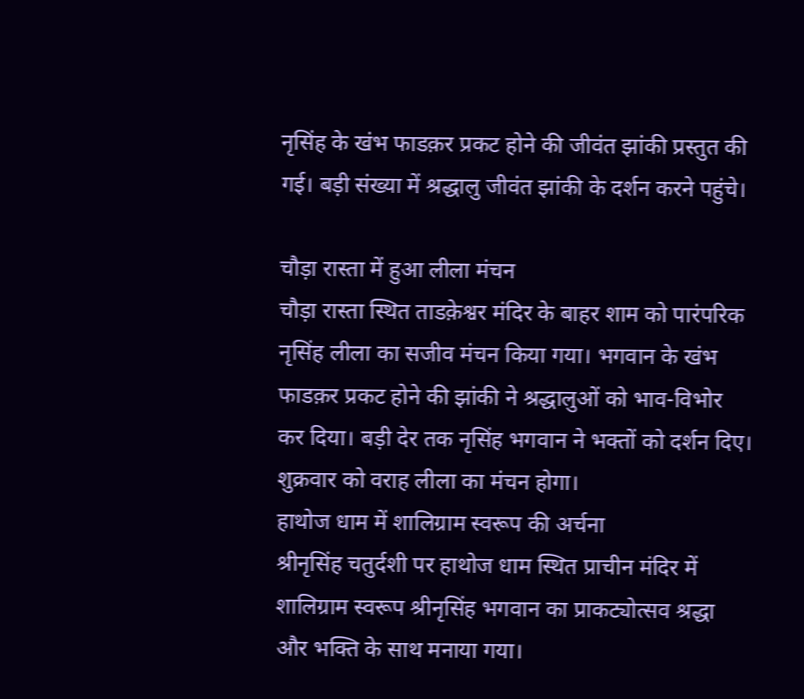नृसिंह के खंभ फाडक़र प्रकट होने की जीवंत झांकी प्रस्तुत की गई। बड़ी संख्या में श्रद्धालु जीवंत झांकी के दर्शन करने पहुंचे।

चौड़ा रास्ता में हुआ लीला मंचन
चौड़ा रास्ता स्थित ताडक़ेश्वर मंदिर के बाहर शाम को पारंपरिक नृसिंह लीला का सजीव मंचन किया गया। भगवान के खंभ फाडक़र प्रकट होने की झांकी ने श्रद्धालुओं को भाव-विभोर कर दिया। बड़ी देर तक नृसिंह भगवान ने भक्तों को दर्शन दिए। शुक्रवार को वराह लीला का मंचन होगा।
हाथोज धाम में शालिग्राम स्वरूप की अर्चना
श्रीनृसिंह चतुर्दशी पर हाथोज धाम स्थित प्राचीन मंदिर में शालिग्राम स्वरूप श्रीनृसिंह भगवान का प्राकट्योत्सव श्रद्धा और भक्ति के साथ मनाया गया।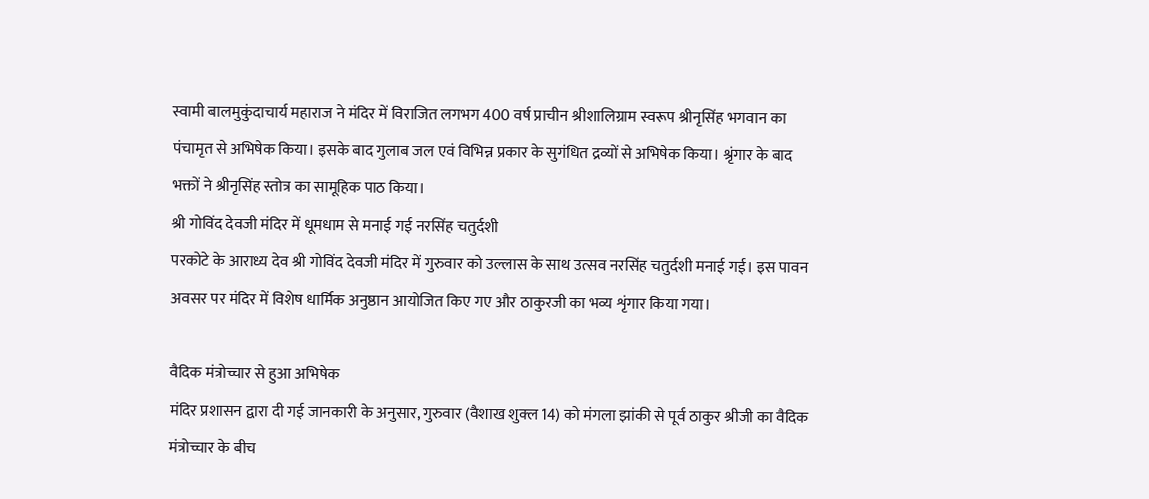स्वामी बालमुकुंदाचार्य महाराज ने मंदिर में विराजित लगभग 400 वर्ष प्राचीन श्रीशालिग्राम स्वरूप श्रीनृसिंह भगवान का पंचामृत से अभिषेक किया। इसके बाद गुलाब जल एवं विभिन्न प्रकार के सुगंधित द्रव्यों से अभिषेक किया। श्रृंगार के बाद भक्तों ने श्रीनृसिंह स्तोत्र का सामूहिक पाठ किया।
श्री गोविंद देवजी मंदिर में धूमधाम से मनाई गई नरसिंह चतुर्दशी
परकोटे के आराध्य देव श्री गोविंद देवजी मंदिर में गुरुवार को उल्लास के साथ उत्सव नरसिंह चतुर्दशी मनाई गई। इस पावन अवसर पर मंदिर में विशेष धार्मिक अनुष्ठान आयोजित किए गए और ठाकुरजी का भव्य शृंगार किया गया।

वैदिक मंत्रोच्चार से हुआ अभिषेक
मंदिर प्रशासन द्वारा दी गई जानकारी के अनुसार, गुरुवार (वैशाख शुक्ल 14) को मंगला झांकी से पूर्व ठाकुर श्रीजी का वैदिक मंत्रोच्चार के बीच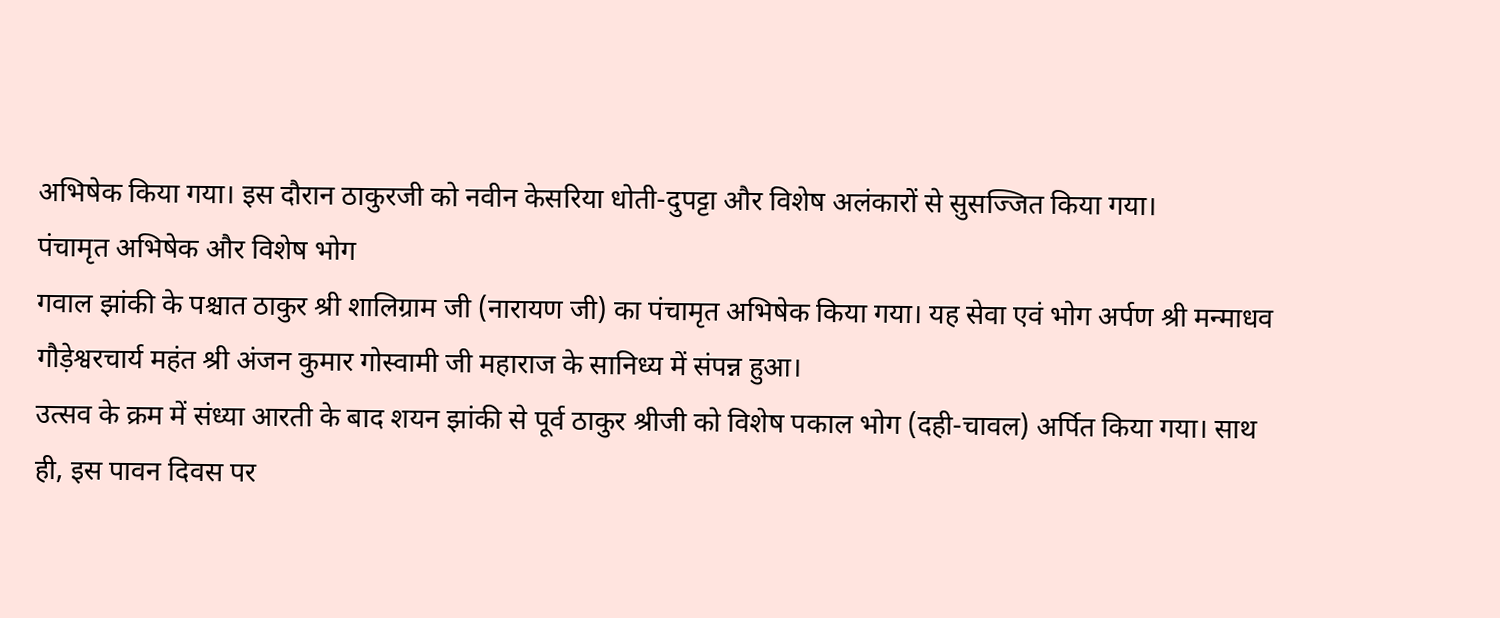अभिषेक किया गया। इस दौरान ठाकुरजी को नवीन केसरिया धोती-दुपट्टा और विशेष अलंकारों से सुसज्जित किया गया।
पंचामृत अभिषेक और विशेष भोग
गवाल झांकी के पश्चात ठाकुर श्री शालिग्राम जी (नारायण जी) का पंचामृत अभिषेक किया गया। यह सेवा एवं भोग अर्पण श्री मन्माधव गौड़ेश्वरचार्य महंत श्री अंजन कुमार गोस्वामी जी महाराज के सानिध्य में संपन्न हुआ।
उत्सव के क्रम में संध्या आरती के बाद शयन झांकी से पूर्व ठाकुर श्रीजी को विशेष पकाल भोग (दही-चावल) अर्पित किया गया। साथ ही, इस पावन दिवस पर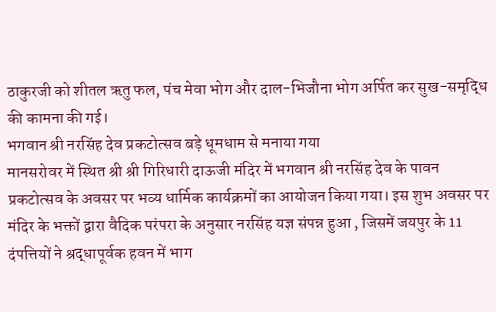ठाकुरजी को शीतल ऋतु फल, पंच मेवा भोग और दाल-भिजौना भोग अर्पित कर सुख-समृद्धि की कामना की गई।
भगवान श्री नरसिंह देव प्रकटोत्सव बड़े धूमधाम से मनाया गया
मानसरोवर में स्थित श्री श्री गिरिधारी दाऊजी मंदिर में भगवान श्री नरसिंह देव के पावन प्रकटोत्सव के अवसर पर भव्य धार्मिक कार्यक्रमों का आयोजन किया गया। इस शुभ अवसर पर मंदिर के भक्तों द्वारा वैदिक परंपरा के अनुसार नरसिंह यज्ञ संपन्न हुआ , जिसमें जयपुर के 11 दंपत्तियों ने श्रद्धापूर्वक हवन में भाग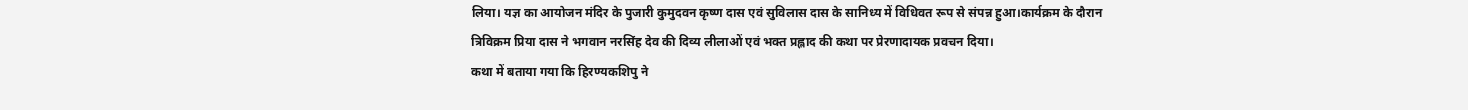लिया। यज्ञ का आयोजन मंदिर के पुजारी कुमुदवन कृष्ण दास एवं सुविलास दास के सानिध्य में विधिवत रूप से संपन्न हुआ।कार्यक्रम के दौरान त्रिविक्रम प्रिया दास ने भगवान नरसिंह देव की दिव्य लीलाओं एवं भक्त प्रह्लाद की कथा पर प्रेरणादायक प्रवचन दिया।
कथा में बताया गया कि हिरण्यकशिपु ने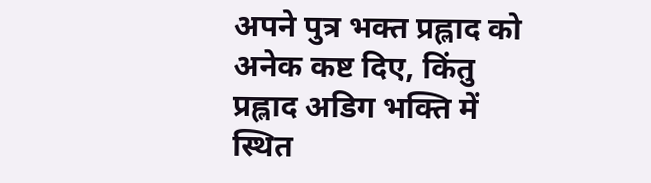अपने पुत्र भक्त प्रह्लाद को अनेक कष्ट दिए, किंतु प्रह्लाद अडिग भक्ति में स्थित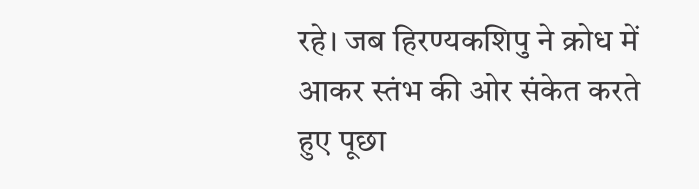रहे। जब हिरण्यकशिपु ने क्रोध में आकर स्तंभ की ओर संकेत करते हुए पूछा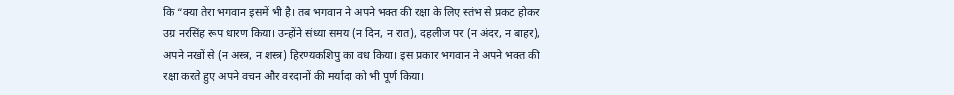कि “क्या तेरा भगवान इसमें भी है। तब भगवान ने अपने भक्त की रक्षा के लिए स्तंभ से प्रकट होकर उग्र नरसिंह रूप धारण किया। उन्होंने संध्या समय (न दिन, न रात), दहलीज पर (न अंदर, न बाहर), अपने नखों से (न अस्त्र, न शस्त्र) हिरण्यकशिपु का वध किया। इस प्रकार भगवान ने अपने भक्त की रक्षा करते हुए अपने वचन और वरदानों की मर्यादा को भी पूर्ण किया।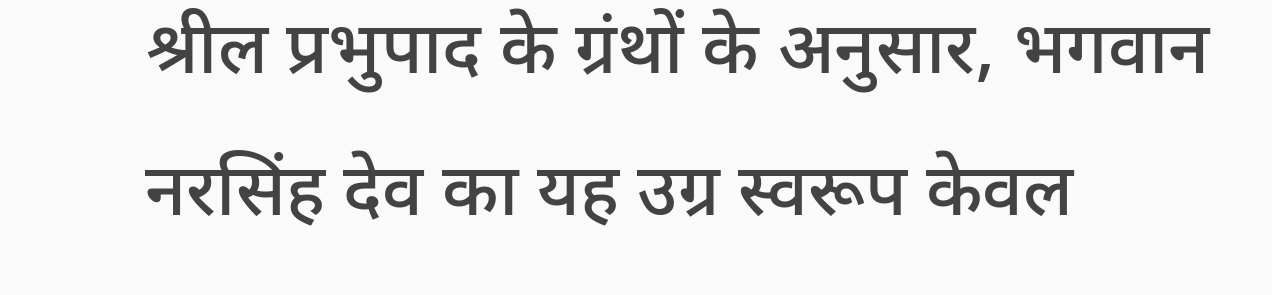श्रील प्रभुपाद के ग्रंथों के अनुसार, भगवान नरसिंह देव का यह उग्र स्वरूप केवल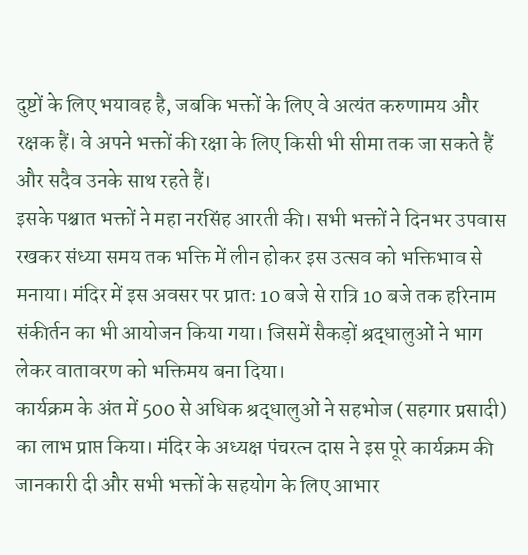दुष्टों के लिए भयावह है, जबकि भक्तों के लिए वे अत्यंत करुणामय और रक्षक हैं। वे अपने भक्तों की रक्षा के लिए किसी भी सीमा तक जा सकते हैं और सदैव उनके साथ रहते हैं।
इसके पश्चात भक्तों ने महा नरसिंह आरती की। सभी भक्तों ने दिनभर उपवास रखकर संध्या समय तक भक्ति में लीन होकर इस उत्सव को भक्तिभाव से मनाया। मंदिर में इस अवसर पर प्रातः 10 बजे से रात्रि 10 बजे तक हरिनाम संकीर्तन का भी आयोजन किया गया। जिसमें सैकड़ों श्रद्धालुओं ने भाग लेकर वातावरण को भक्तिमय बना दिया।
कार्यक्रम के अंत में 500 से अधिक श्रद्धालुओं ने सहभोज (सहगार प्रसादी) का लाभ प्राप्त किया। मंदिर के अध्यक्ष पंचरत्न दास ने इस पूरे कार्यक्रम की जानकारी दी और सभी भक्तों के सहयोग के लिए आभार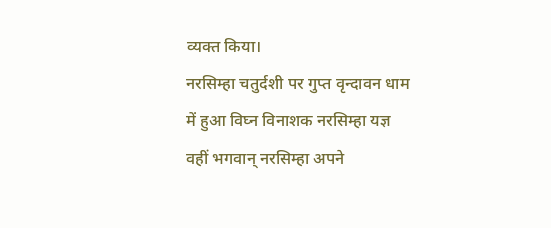व्यक्त किया।
नरसिम्हा चतुर्दशी पर गुप्त वृन्दावन धाम में हुआ विघ्न विनाशक नरसिम्हा यज्ञ
वहीं भगवान् नरसिम्हा अपने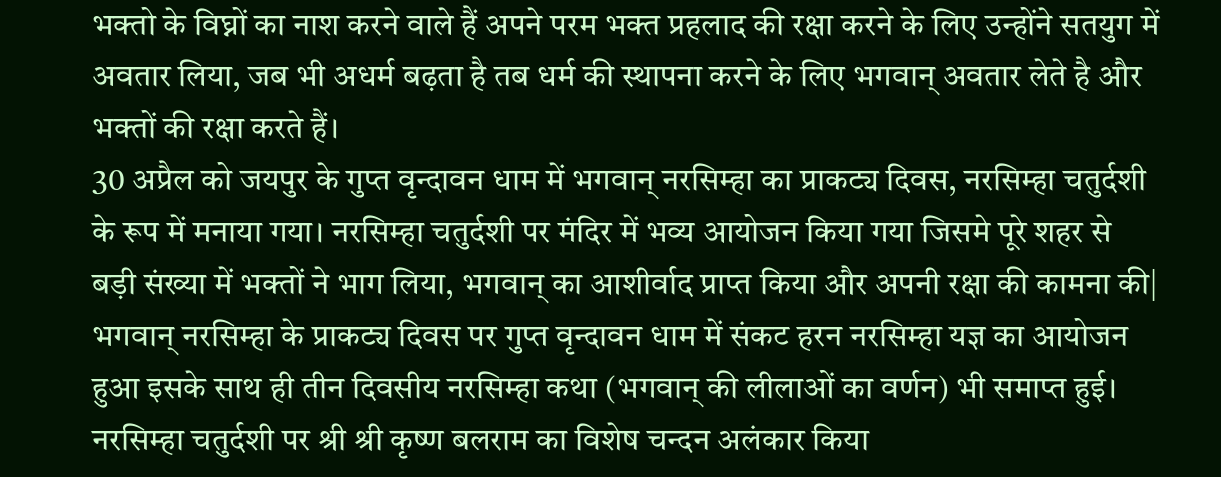भक्तो के विघ्नों का नाश करने वाले हैं अपने परम भक्त प्रहलाद की रक्षा करने के लिए उन्होंने सतयुग में अवतार लिया, जब भी अधर्म बढ़ता है तब धर्म की स्थापना करने के लिए भगवान् अवतार लेते है और भक्तों की रक्षा करते हैं।
30 अप्रैल को जयपुर के गुप्त वृन्दावन धाम में भगवान् नरसिम्हा का प्राकट्य दिवस, नरसिम्हा चतुर्दशी के रूप में मनाया गया। नरसिम्हा चतुर्दशी पर मंदिर में भव्य आयोजन किया गया जिसमे पूरे शहर से बड़ी संख्या में भक्तों ने भाग लिया, भगवान् का आशीर्वाद प्राप्त किया और अपनी रक्षा की कामना की| भगवान् नरसिम्हा के प्राकट्य दिवस पर गुप्त वृन्दावन धाम में संकट हरन नरसिम्हा यज्ञ का आयोजन हुआ इसके साथ ही तीन दिवसीय नरसिम्हा कथा (भगवान् की लीलाओं का वर्णन) भी समाप्त हुई।
नरसिम्हा चतुर्दशी पर श्री श्री कृष्ण बलराम का विशेष चन्दन अलंकार किया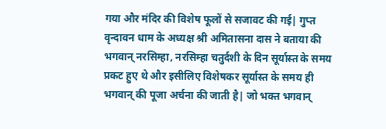गया और मंदिर की विशेष फूलों से सजावट की गई| गुप्त वृन्दावन धाम के अध्यक्ष श्री अमितासना दास ने बताया की भगवान् नरसिम्हा, नरसिम्हा चतुर्दशी के दिन सूर्यास्त के समय प्रकट हुए थे और इसीलिए विशेषकर सूर्यास्त के समय ही भगवान् की पूजा अर्चना की जाती है| जो भक्त भगवान्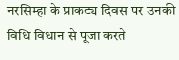नरसिम्हा के प्राकट्य दिवस पर उनकी विधि विधान से पूजा करते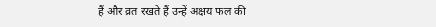हैं और व्रत रखते हैं उन्हें अक्षय फल की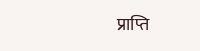प्राप्ति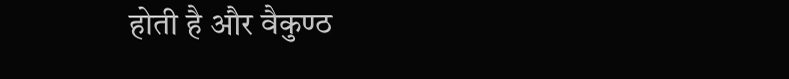होती है और वैकुण्ठ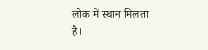लोक में स्थान मिलता है।